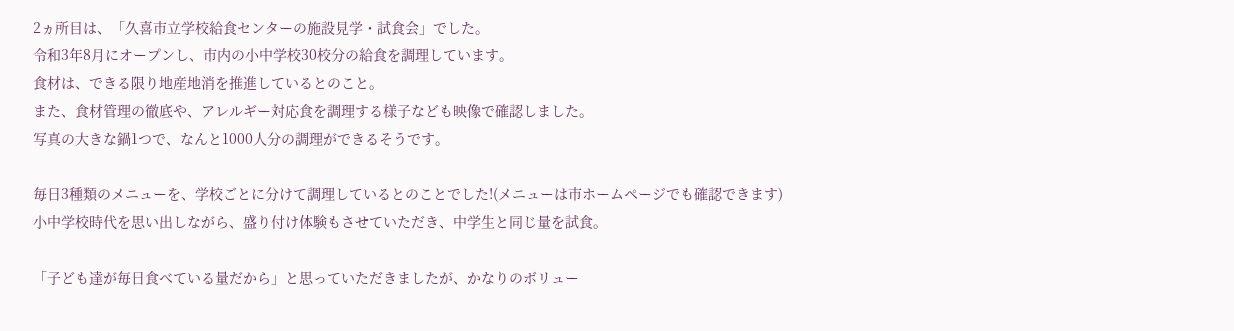2ヵ所目は、「久喜市立学校給食センターの施設見学・試食会」でした。
令和3年8月にオープンし、市内の小中学校30校分の給食を調理しています。
食材は、できる限り地産地消を推進しているとのこと。
また、食材管理の徹底や、アレルギー対応食を調理する様子なども映像で確認しました。
写真の大きな鍋1つで、なんと1000人分の調理ができるそうです。

毎日3種類のメニューを、学校ごとに分けて調理しているとのことでした!(メニューは市ホームページでも確認できます)
小中学校時代を思い出しながら、盛り付け体験もさせていただき、中学生と同じ量を試食。

「子ども達が毎日食べている量だから」と思っていただきましたが、かなりのボリュー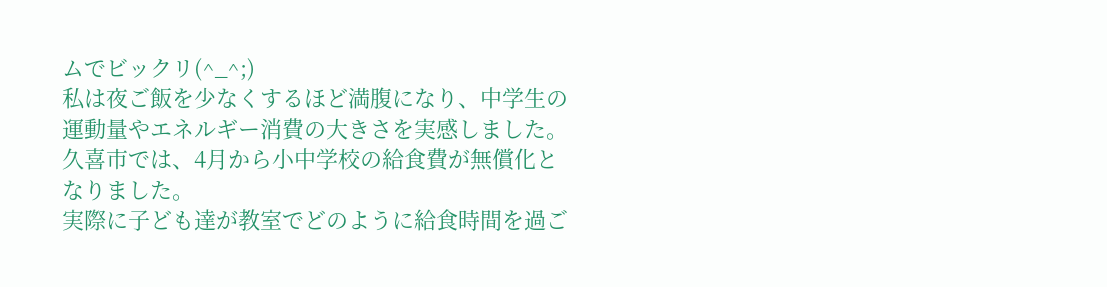ムでビックリ(^_^;)
私は夜ご飯を少なくするほど満腹になり、中学生の運動量やエネルギー消費の大きさを実感しました。
久喜市では、4月から小中学校の給食費が無償化となりました。
実際に子ども達が教室でどのように給食時間を過ご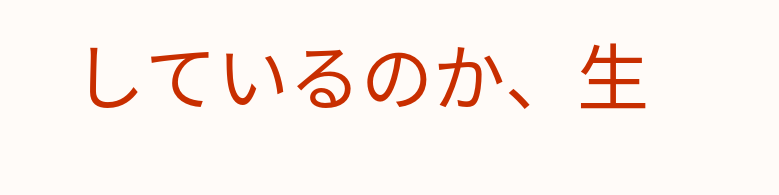しているのか、生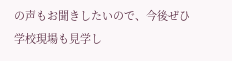の声もお聞きしたいので、今後ぜひ学校現場も見学し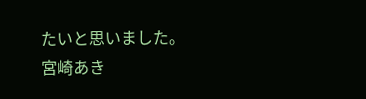たいと思いました。
宮崎あき